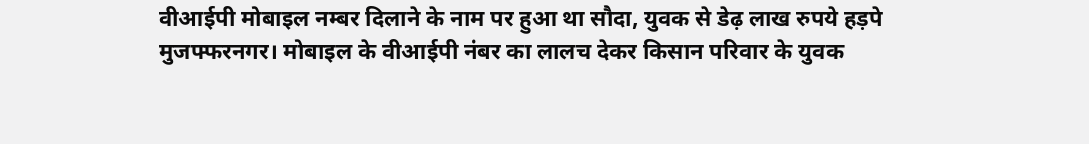वीआईपी मोबाइल नम्बर दिलाने के नाम पर हुआ था सौदा, युवक से डेढ़ लाख रुपये हड़पे
मुजफ्फरनगर। मोबाइल के वीआईपी नंबर का लालच देकर किसान परिवार के युवक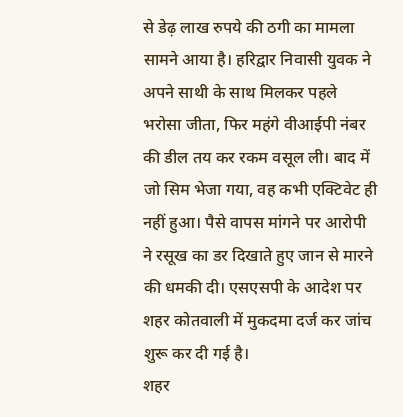से डेढ़ लाख रुपये की ठगी का मामला सामने आया है। हरिद्वार निवासी युवक ने अपने साथी के साथ मिलकर पहले भरोसा जीता, फिर महंगे वीआईपी नंबर की डील तय कर रकम वसूल ली। बाद में जो सिम भेजा गया, वह कभी एक्टिवेट ही नहीं हुआ। पैसे वापस मांगने पर आरोपी ने रसूख का डर दिखाते हुए जान से मारने की धमकी दी। एसएसपी के आदेश पर शहर कोतवाली में मुकदमा दर्ज कर जांच शुरू कर दी गई है।
शहर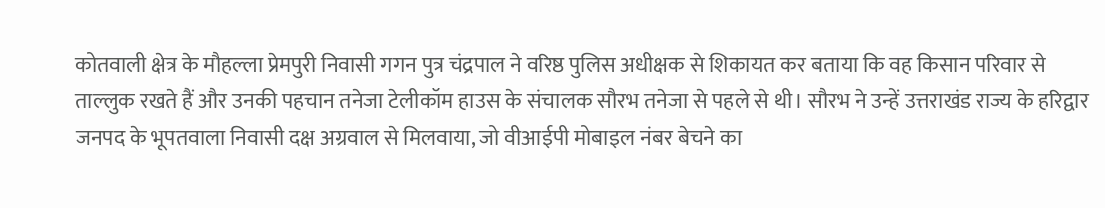कोतवाली क्षेत्र के मौहल्ला प्रेमपुरी निवासी गगन पुत्र चंद्रपाल ने वरिष्ठ पुलिस अधीक्षक से शिकायत कर बताया कि वह किसान परिवार से ताल्लुक रखते हैं और उनकी पहचान तनेजा टेलीकॉम हाउस के संचालक सौरभ तनेजा से पहले से थी। सौरभ ने उन्हें उत्तराखंड राज्य के हरिद्वार जनपद के भूपतवाला निवासी दक्ष अग्रवाल से मिलवाया, जो वीआईपी मोबाइल नंबर बेचने का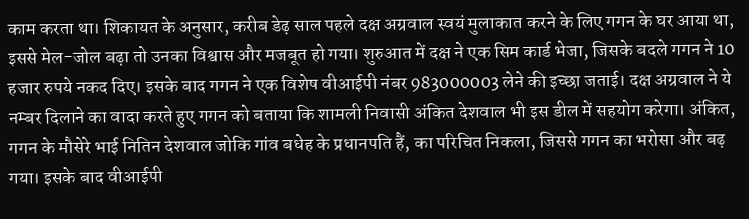काम करता था। शिकायत के अनुसार, करीब डेढ़ साल पहले दक्ष अग्रवाल स्वयं मुलाकात करने के लिए गगन के घर आया था, इससे मेल-जोल बढ़ा तो उनका विश्वास और मजबूत हो गया। शुरुआत में दक्ष ने एक सिम कार्ड भेजा, जिसके बदले गगन ने 10 हजार रुपये नकद दिए। इसके बाद गगन ने एक विशेष वीआईपी नंबर 983000003 लेने की इच्छा जताई। दक्ष अग्रवाल ने ये नम्बर दिलाने का वादा करते हुए गगन को बताया कि शामली निवासी अंकित देशवाल भी इस डील में सहयोग करेगा। अंकित, गगन के मौसेरे भाई नितिन देशवाल जोकि गांव बधेह के प्रधानपति हैं, का परिचित निकला, जिससे गगन का भरोसा और बढ़ गया। इसके बाद वीआईपी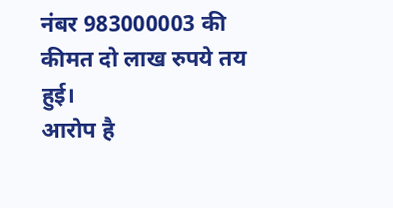नंबर 983000003 की कीमत दो लाख रुपये तय हुई।
आरोप है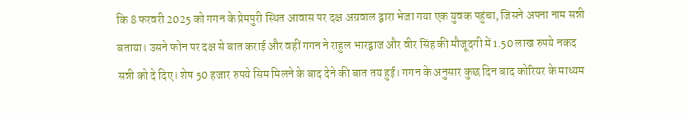कि 8 फरवरी 2025 को गगन के प्रेमपुरी स्थित आवास पर दक्ष अग्रवाल द्वारा भेजा गया एक युवक पहुंचा, जिसने अपना नाम सन्नी बताया। उसने फोन पर दक्ष से बात कराई और वहीं गगन ने राहुल भारद्वाज और वीर सिंह की मौजूदगी में 1.50 लाख रुपये नकद सन्नी को दे दिए। शेष 50 हजार रुपये सिम मिलने के बाद देने की बात तय हुई। गगन के अनुसार कुछ दिन बाद कोरियर के माध्यम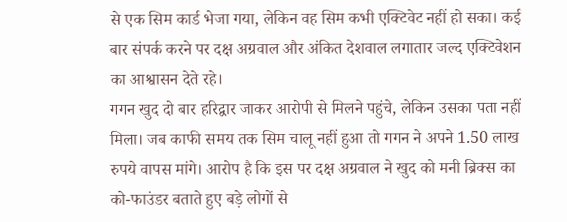से एक सिम कार्ड भेजा गया, लेकिन वह सिम कभी एक्टिवेट नहीं हो सका। कई बार संपर्क करने पर दक्ष अग्रवाल और अंकित देशवाल लगातार जल्द एक्टिवेशन का आश्वासन देते रहे।
गगन खुद दो बार हरिद्वार जाकर आरोपी से मिलने पहुंचे, लेकिन उसका पता नहीं मिला। जब काफी समय तक सिम चालू नहीं हुआ तो गगन ने अपने 1.50 लाख रुपये वापस मांगे। आरोप है कि इस पर दक्ष अग्रवाल ने खुद को मनी ब्रिक्स का को-फाउंडर बताते हुए बड़े लोगों से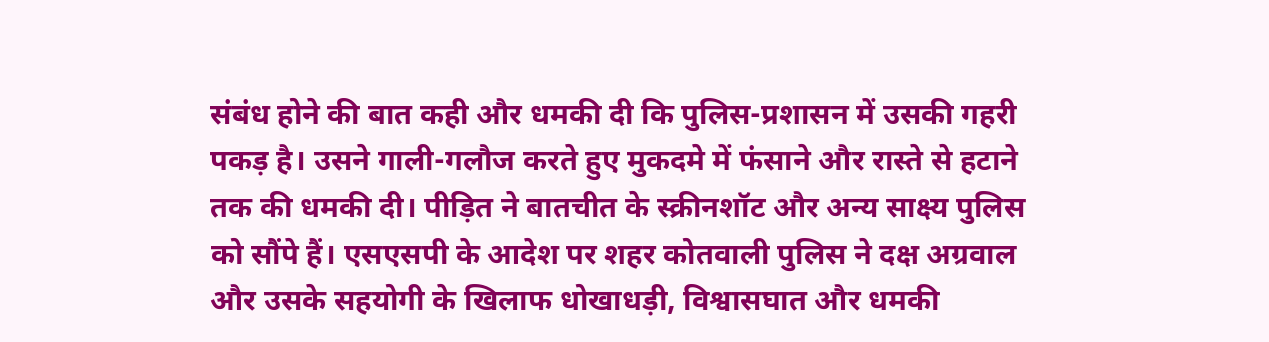संबंध होने की बात कही और धमकी दी कि पुलिस-प्रशासन में उसकी गहरी पकड़ है। उसने गाली-गलौज करते हुए मुकदमे में फंसाने और रास्ते से हटाने तक की धमकी दी। पीड़ित ने बातचीत के स्क्रीनशॉट और अन्य साक्ष्य पुलिस को सौंपे हैं। एसएसपी के आदेश पर शहर कोतवाली पुलिस ने दक्ष अग्रवाल और उसके सहयोगी के खिलाफ धोखाधड़ी, विश्वासघात और धमकी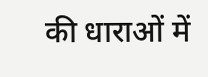की धाराओं में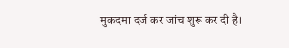मुकदमा दर्ज कर जांच शुरू कर दी है।